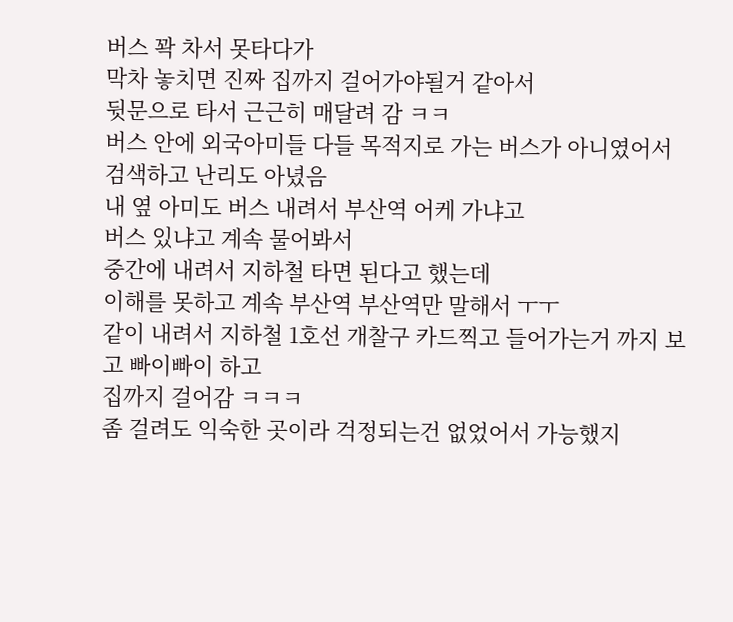버스 꽉 차서 못타다가
막차 놓치면 진짜 집까지 걸어가야될거 같아서
뒷문으로 타서 근근히 매달려 감 ㅋㅋ
버스 안에 외국아미들 다들 목적지로 가는 버스가 아니였어서
검색하고 난리도 아녔음
내 옆 아미도 버스 내려서 부산역 어케 가냐고
버스 있냐고 계속 물어봐서
중간에 내려서 지하철 타면 된다고 했는데
이해를 못하고 계속 부산역 부산역만 말해서 ㅜㅜ
같이 내려서 지하철 1호선 개찰구 카드찍고 들어가는거 까지 보고 빠이빠이 하고
집까지 걸어감 ㅋㅋㅋ
좀 걸려도 익숙한 곳이라 걱정되는건 없었어서 가능했지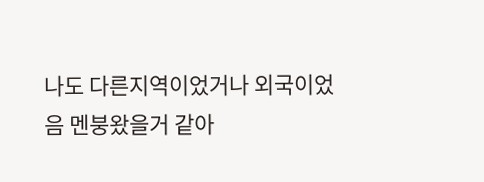나도 다른지역이었거나 외국이었음 멘붕왔을거 같아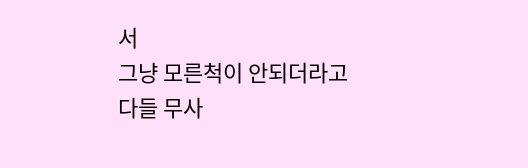서
그냥 모른척이 안되더라고
다들 무사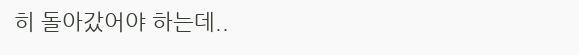히 돌아갔어야 하는데..